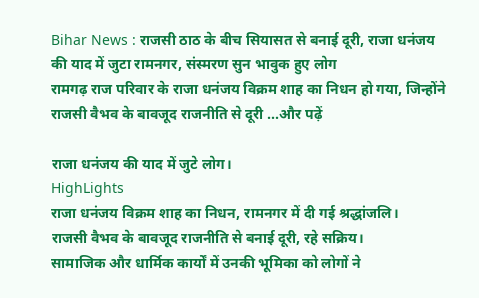Bihar News : राजसी ठाठ के बीच सियासत से बनाई दूरी, राजा धनंजय की याद में जुटा रामनगर, संस्मरण सुन भावुक हुए लोग
रामगढ़ राज परिवार के राजा धनंजय विक्रम शाह का निधन हो गया, जिन्होंने राजसी वैभव के बावजूद राजनीति से दूरी ...और पढ़ें

राजा धनंजय की याद में जुटे लोग।
HighLights
राजा धनंजय विक्रम शाह का निधन, रामनगर में दी गई श्रद्धांजलि।
राजसी वैभव के बावजूद राजनीति से बनाई दूरी, रहे सक्रिय।
सामाजिक और धार्मिक कार्यों में उनकी भूमिका को लोगों ने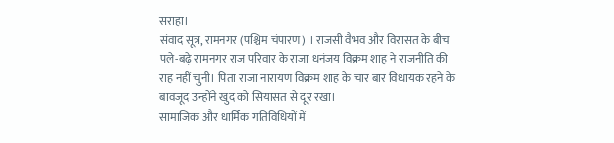सराहा।
संवाद सूत्र, रामनगर (पश्चिम चंपारण) । राजसी वैभव और विरासत के बीच पले-बढ़े रामनगर राज परिवार के राजा धनंजय विक्रम शाह ने राजनीति की राह नहीं चुनी। पिता राजा नारायण विक्रम शाह के चार बार विधायक रहने के बावजूद उन्होंने खुद को सियासत से दूर रखा।
सामाजिक और धार्मिक गतिविधियों में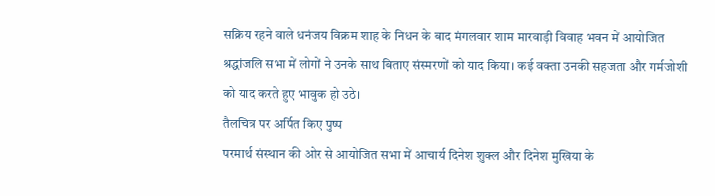सक्रिय रहने वाले धनंजय विक्रम शाह के निधन के बाद मंगलवार शाम मारवाड़ी विवाह भवन में आयोजित श्रद्धांजलि सभा में लोगों ने उनके साथ बिताए संस्मरणों को याद किया। कई वक्ता उनकी सहजता और गर्मजोशी को याद करते हुए भावुक हो उठे।
तैलचित्र पर अर्पित किए पुष्प
परमार्थ संस्थान की ओर से आयोजित सभा में आचार्य दिनेश शुक्ल और दिनेश मुखिया के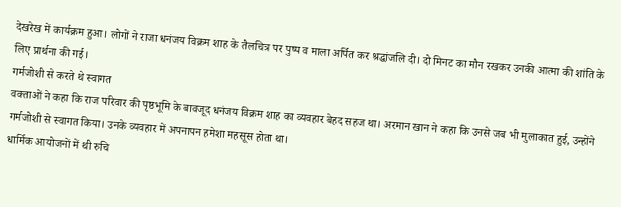देखरेख में कार्यक्रम हुआ। लोगों ने राजा धनंजय विक्रम शाह के तैलचित्र पर पुष्प व माला अर्पित कर श्रद्धांजलि दी। दो मिनट का मौन रखकर उनकी आत्मा की शांति के लिए प्रार्थना की गई।
गर्मजोशी से करते थे स्वागत
वक्ताओं ने कहा कि राज परिवार की पृष्ठभूमि के बावजूद धनंजय विक्रम शाह का व्यवहार बेहद सहज था। अरमान खान ने कहा कि उनसे जब भी मुलाकात हुई, उन्होंने गर्मजोशी से स्वागत किया। उनके व्यवहार में अपनापन हमेशा महसूस होता था।
धार्मिक आयोजनों में थी रुचि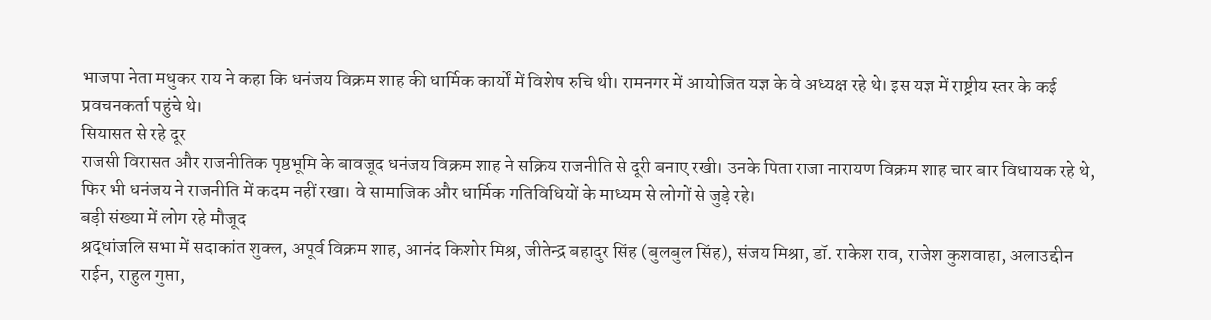भाजपा नेता मधुकर राय ने कहा कि धनंजय विक्रम शाह की धार्मिक कार्यों में विशेष रुचि थी। रामनगर में आयोजित यज्ञ के वे अध्यक्ष रहे थे। इस यज्ञ में राष्ट्रीय स्तर के कई प्रवचनकर्ता पहुंचे थे।
सियासत से रहे दूर
राजसी विरासत और राजनीतिक पृष्ठभूमि के बावजूद धनंजय विक्रम शाह ने सक्रिय राजनीति से दूरी बनाए रखी। उनके पिता राजा नारायण विक्रम शाह चार बार विधायक रहे थे, फिर भी धनंजय ने राजनीति में कदम नहीं रखा। वे सामाजिक और धार्मिक गतिविधियों के माध्यम से लोगों से जुड़े रहे।
बड़ी संख्या में लोग रहे मौजूद
श्रद्धांजलि सभा में सदाकांत शुक्ल, अपूर्व विक्रम शाह, आनंद किशोर मिश्र, जीतेन्द्र बहादुर सिंह (बुलबुल सिंह), संजय मिश्रा, डॉ. राकेश राव, राजेश कुशवाहा, अलाउद्दीन राईन, राहुल गुप्ता,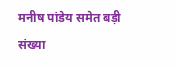मनीष पांडेय समेत बड़ी संख्या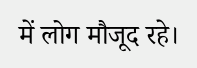में लोग मौजूद रहे।